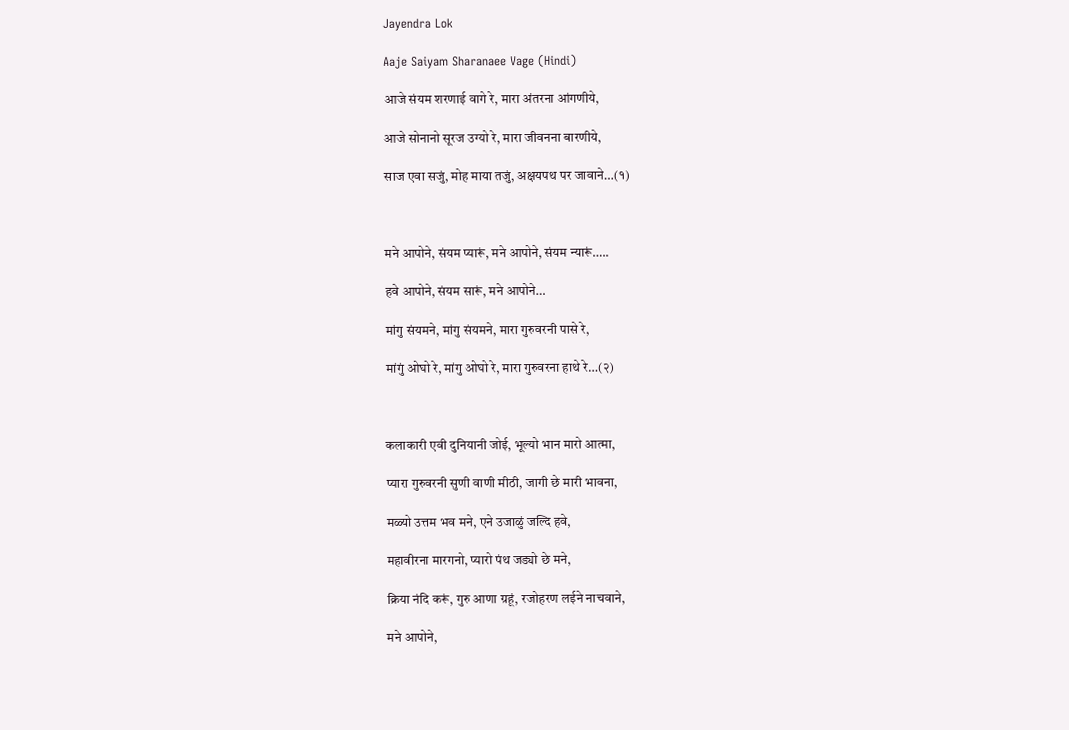Jayendra Lok

Aaje Saiyam Sharanaee Vage (Hindi)

आजे संयम शरणाई वागे रे, मारा अंतरना आंगणीये,

आजे सोनानो सूरज उग्यो रे, मारा जीवनना बारणीये,

साज एवा सजुं, मोह माया तजुं, अक्षयपथ पर जावाने…(१)



मने आपोने, संयम प्यारूं, मने आपोने, संयम न्यारूं…..

हवे आपोने, संयम सारूं, मने आपोने…

मांगु संयमने, मांगु संयमने, मारा गुरुवरनी पासे रे,

मांगुं ओघो रे, मांगु ओघो रे, मारा गुरुवरना हाथे रे…(२)



कलाकारी एवी दुनियानी जोई, भूल्यो भान मारो आत्मा,

प्यारा गुरुवरनी सुणी वाणी मीठी, जागी छे मारी भावना,

मळ्यो उत्तम भव मने, एने उजाळुं जल्दि हवे,

महावीरना मारगनो, प्यारो पंथ जड्यो छे मने,

क्रिया नंदि करूं, गुरु आणा ग्रहूं, रजोहरण लईने नाचवाने,

मने आपोने,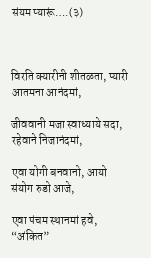संयम प्यारूं….(३)



विरति क्यारीनी शीतळता, प्यारी आतमना आनंदमां,

जीववानी मजा स्वाध्याये सदा, रहेवाने निजानंदमां,

एवा योगी बनवानो, आयो संयोग रुडो आजे,

एवा पंचम स्थानमां हवे, “अंकित”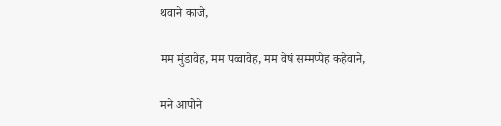थवाने काजे,

मम मुंडावेह, मम पव्वावेह, मम वेषं सम्मप्पेह कहेवाने,

मने आपोने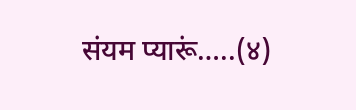संयम प्यारूं…..(४)